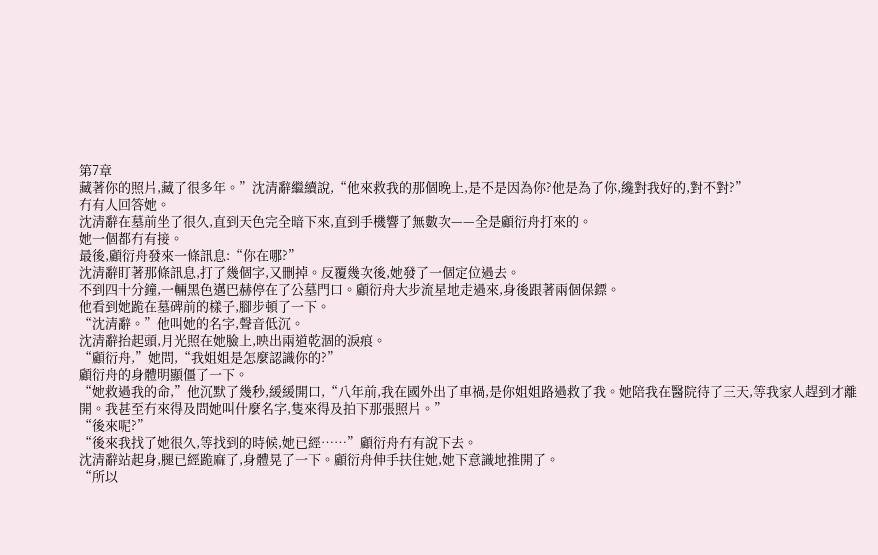第7章
藏著你的照片,藏了很多年。”沈清辭繼續說,“他來救我的那個晚上,是不是因為你?他是為了你,纔對我好的,對不對?”
冇有人回答她。
沈清辭在墓前坐了很久,直到天色完全暗下來,直到手機響了無數次——全是顧衍舟打來的。
她一個都冇有接。
最後,顧衍舟發來一條訊息:“你在哪?”
沈清辭盯著那條訊息,打了幾個字,又刪掉。反覆幾次後,她發了一個定位過去。
不到四十分鐘,一輛黑色邁巴赫停在了公墓門口。顧衍舟大步流星地走過來,身後跟著兩個保鏢。
他看到她跪在墓碑前的樣子,腳步頓了一下。
“沈清辭。”他叫她的名字,聲音低沉。
沈清辭抬起頭,月光照在她臉上,映出兩道乾涸的淚痕。
“顧衍舟,”她問,“我姐姐是怎麼認識你的?”
顧衍舟的身體明顯僵了一下。
“她救過我的命,”他沉默了幾秒,緩緩開口,“八年前,我在國外出了車禍,是你姐姐路過救了我。她陪我在醫院待了三天,等我家人趕到才離開。我甚至冇來得及問她叫什麼名字,隻來得及拍下那張照片。”
“後來呢?”
“後來我找了她很久,等找到的時候,她已經……”顧衍舟冇有說下去。
沈清辭站起身,腿已經跪麻了,身體晃了一下。顧衍舟伸手扶住她,她下意識地推開了。
“所以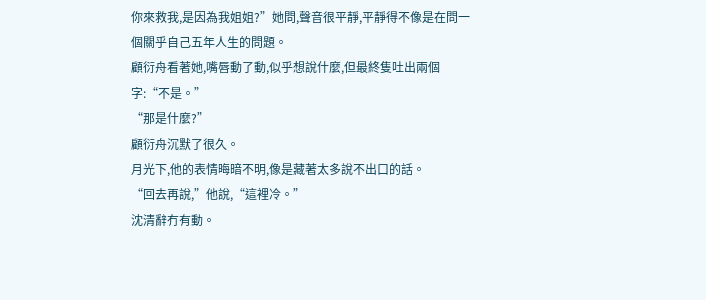你來救我,是因為我姐姐?”她問,聲音很平靜,平靜得不像是在問一個關乎自己五年人生的問題。
顧衍舟看著她,嘴唇動了動,似乎想說什麼,但最終隻吐出兩個字:“不是。”
“那是什麼?”
顧衍舟沉默了很久。
月光下,他的表情晦暗不明,像是藏著太多說不出口的話。
“回去再說,”他說,“這裡冷。”
沈清辭冇有動。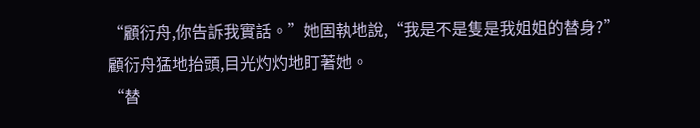“顧衍舟,你告訴我實話。”她固執地說,“我是不是隻是我姐姐的替身?”
顧衍舟猛地抬頭,目光灼灼地盯著她。
“替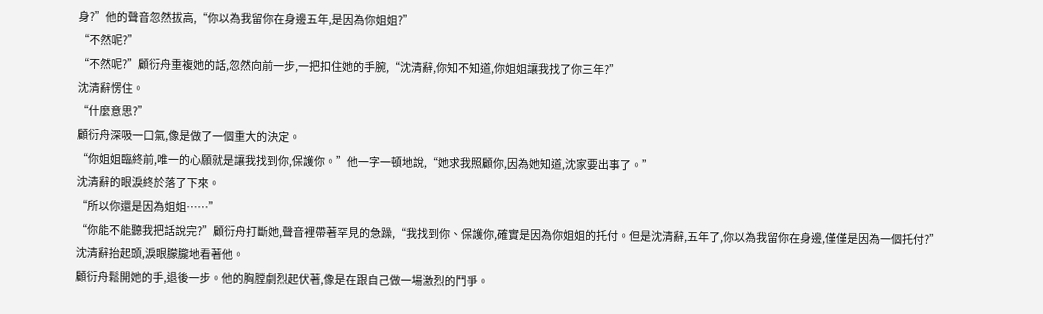身?”他的聲音忽然拔高,“你以為我留你在身邊五年,是因為你姐姐?”
“不然呢?”
“不然呢?”顧衍舟重複她的話,忽然向前一步,一把扣住她的手腕,“沈清辭,你知不知道,你姐姐讓我找了你三年?”
沈清辭愣住。
“什麼意思?”
顧衍舟深吸一口氣,像是做了一個重大的決定。
“你姐姐臨終前,唯一的心願就是讓我找到你,保護你。”他一字一頓地說,“她求我照顧你,因為她知道,沈家要出事了。”
沈清辭的眼淚終於落了下來。
“所以你還是因為姐姐……”
“你能不能聽我把話說完?”顧衍舟打斷她,聲音裡帶著罕見的急躁,“我找到你、保護你,確實是因為你姐姐的托付。但是沈清辭,五年了,你以為我留你在身邊,僅僅是因為一個托付?”
沈清辭抬起頭,淚眼朦朧地看著他。
顧衍舟鬆開她的手,退後一步。他的胸膛劇烈起伏著,像是在跟自己做一場激烈的鬥爭。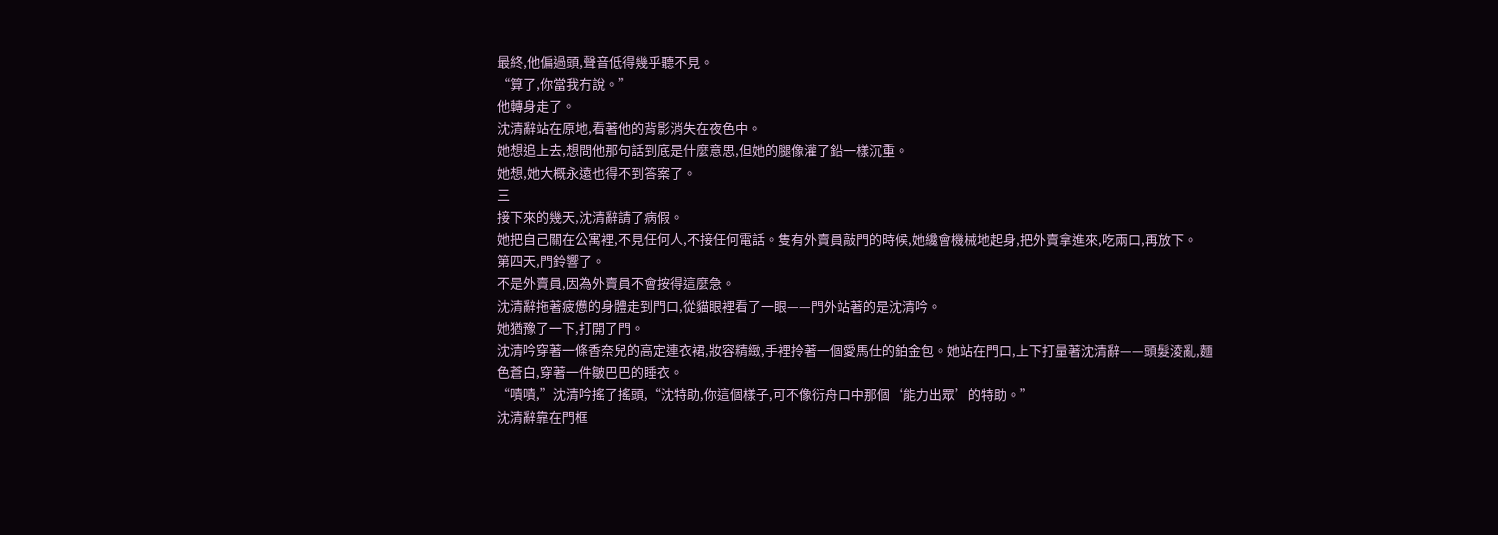最終,他偏過頭,聲音低得幾乎聽不見。
“算了,你當我冇說。”
他轉身走了。
沈清辭站在原地,看著他的背影消失在夜色中。
她想追上去,想問他那句話到底是什麼意思,但她的腿像灌了鉛一樣沉重。
她想,她大概永遠也得不到答案了。
三
接下來的幾天,沈清辭請了病假。
她把自己關在公寓裡,不見任何人,不接任何電話。隻有外賣員敲門的時候,她纔會機械地起身,把外賣拿進來,吃兩口,再放下。
第四天,門鈴響了。
不是外賣員,因為外賣員不會按得這麼急。
沈清辭拖著疲憊的身體走到門口,從貓眼裡看了一眼——門外站著的是沈清吟。
她猶豫了一下,打開了門。
沈清吟穿著一條香奈兒的高定連衣裙,妝容精緻,手裡拎著一個愛馬仕的鉑金包。她站在門口,上下打量著沈清辭——頭髮淩亂,麵色蒼白,穿著一件皺巴巴的睡衣。
“嘖嘖,”沈清吟搖了搖頭,“沈特助,你這個樣子,可不像衍舟口中那個‘能力出眾’的特助。”
沈清辭靠在門框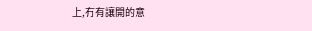上,冇有讓開的意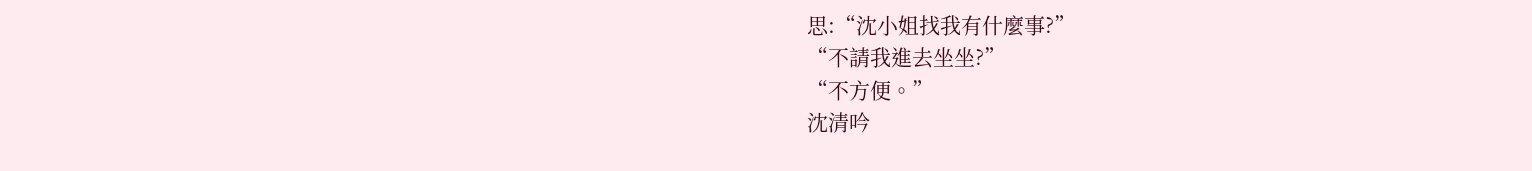思:“沈小姐找我有什麼事?”
“不請我進去坐坐?”
“不方便。”
沈清吟